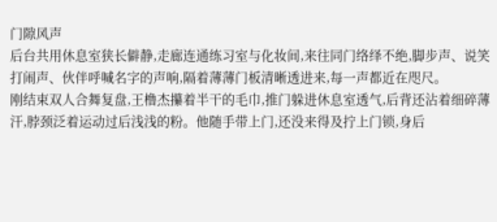门隙风声
后台共用休息室狭长僻静,走廊连通练习室与化妆间,来往同门络绎不绝,脚步声、说笑打闹声、伙伴呼喊名字的声响,隔着薄薄门板清晰透进来,每一声都近在咫尺。
刚结束双人合舞复盘,王橹杰攥着半干的毛巾,推门躲进休息室透气,后背还沾着细碎薄汗,脖颈泛着运动过后浅浅的粉。他随手带上门,还没来得及拧上门锁,身后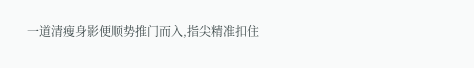一道清瘦身影便顺势推门而入,指尖精准扣住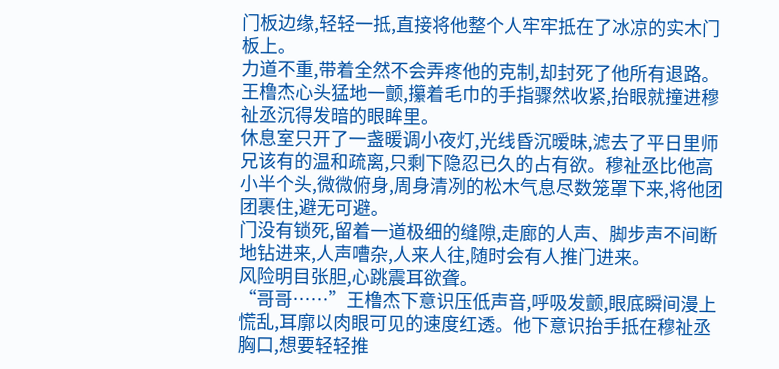门板边缘,轻轻一抵,直接将他整个人牢牢抵在了冰凉的实木门板上。
力道不重,带着全然不会弄疼他的克制,却封死了他所有退路。
王橹杰心头猛地一颤,攥着毛巾的手指骤然收紧,抬眼就撞进穆祉丞沉得发暗的眼眸里。
休息室只开了一盏暖调小夜灯,光线昏沉暧昧,滤去了平日里师兄该有的温和疏离,只剩下隐忍已久的占有欲。穆祉丞比他高小半个头,微微俯身,周身清冽的松木气息尽数笼罩下来,将他团团裹住,避无可避。
门没有锁死,留着一道极细的缝隙,走廊的人声、脚步声不间断地钻进来,人声嘈杂,人来人往,随时会有人推门进来。
风险明目张胆,心跳震耳欲聋。
“哥哥……”王橹杰下意识压低声音,呼吸发颤,眼底瞬间漫上慌乱,耳廓以肉眼可见的速度红透。他下意识抬手抵在穆祉丞胸口,想要轻轻推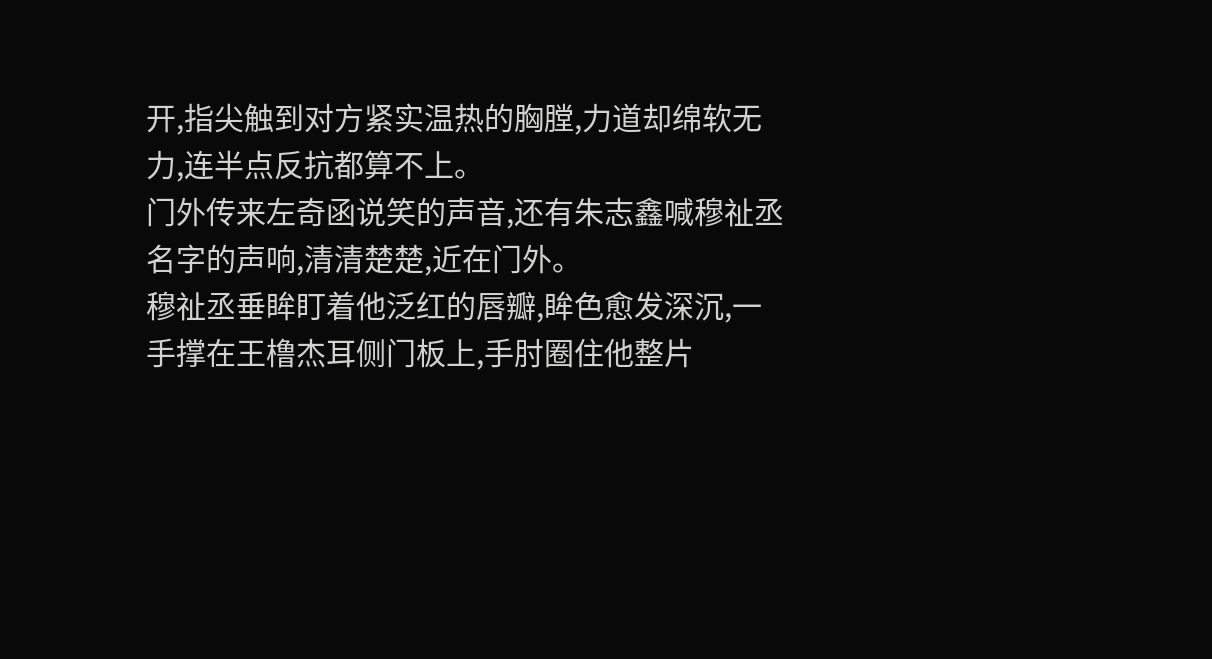开,指尖触到对方紧实温热的胸膛,力道却绵软无力,连半点反抗都算不上。
门外传来左奇函说笑的声音,还有朱志鑫喊穆祉丞名字的声响,清清楚楚,近在门外。
穆祉丞垂眸盯着他泛红的唇瓣,眸色愈发深沉,一手撑在王橹杰耳侧门板上,手肘圈住他整片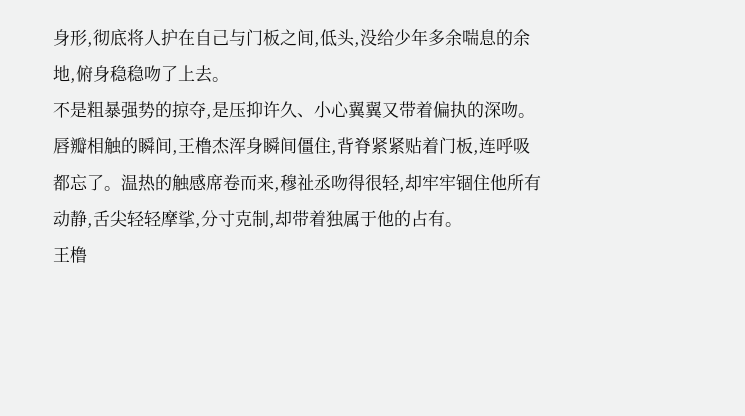身形,彻底将人护在自己与门板之间,低头,没给少年多余喘息的余地,俯身稳稳吻了上去。
不是粗暴强势的掠夺,是压抑许久、小心翼翼又带着偏执的深吻。
唇瓣相触的瞬间,王橹杰浑身瞬间僵住,背脊紧紧贴着门板,连呼吸都忘了。温热的触感席卷而来,穆祉丞吻得很轻,却牢牢锢住他所有动静,舌尖轻轻摩挲,分寸克制,却带着独属于他的占有。
王橹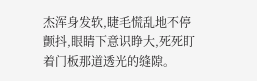杰浑身发软,睫毛慌乱地不停颤抖,眼睛下意识睁大,死死盯着门板那道透光的缝隙。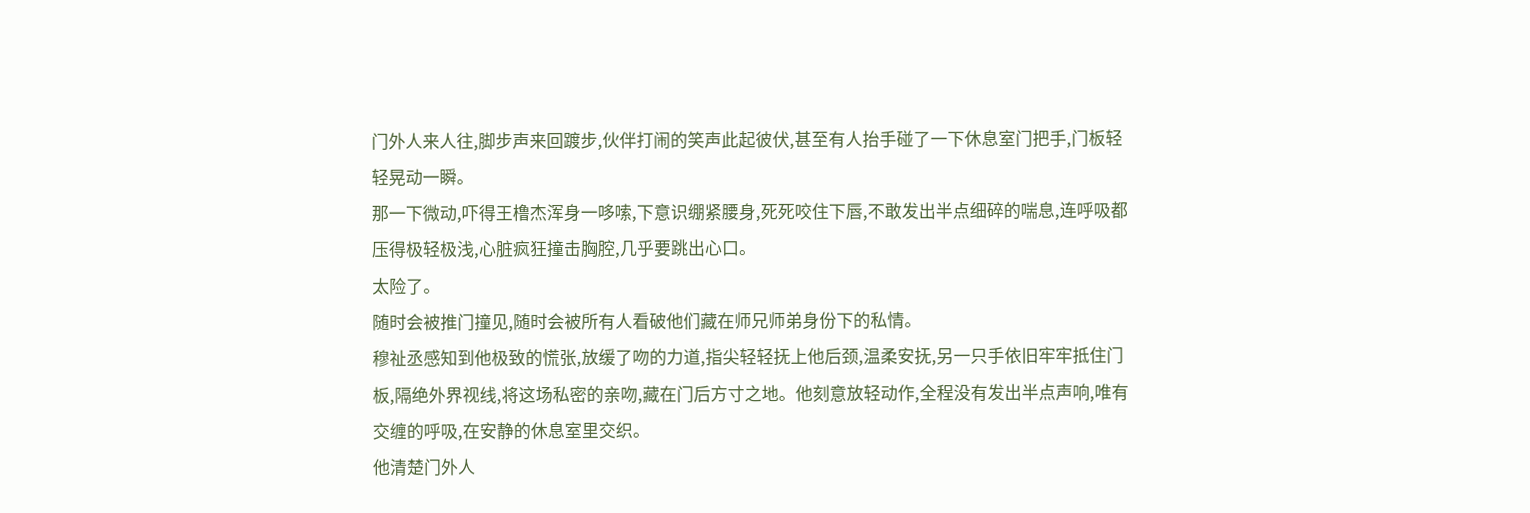门外人来人往,脚步声来回踱步,伙伴打闹的笑声此起彼伏,甚至有人抬手碰了一下休息室门把手,门板轻轻晃动一瞬。
那一下微动,吓得王橹杰浑身一哆嗦,下意识绷紧腰身,死死咬住下唇,不敢发出半点细碎的喘息,连呼吸都压得极轻极浅,心脏疯狂撞击胸腔,几乎要跳出心口。
太险了。
随时会被推门撞见,随时会被所有人看破他们藏在师兄师弟身份下的私情。
穆祉丞感知到他极致的慌张,放缓了吻的力道,指尖轻轻抚上他后颈,温柔安抚,另一只手依旧牢牢抵住门板,隔绝外界视线,将这场私密的亲吻,藏在门后方寸之地。他刻意放轻动作,全程没有发出半点声响,唯有交缠的呼吸,在安静的休息室里交织。
他清楚门外人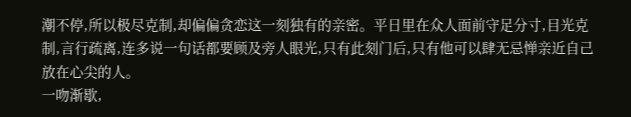潮不停,所以极尽克制,却偏偏贪恋这一刻独有的亲密。平日里在众人面前守足分寸,目光克制,言行疏离,连多说一句话都要顾及旁人眼光,只有此刻门后,只有他可以肆无忌惮亲近自己放在心尖的人。
一吻渐歇,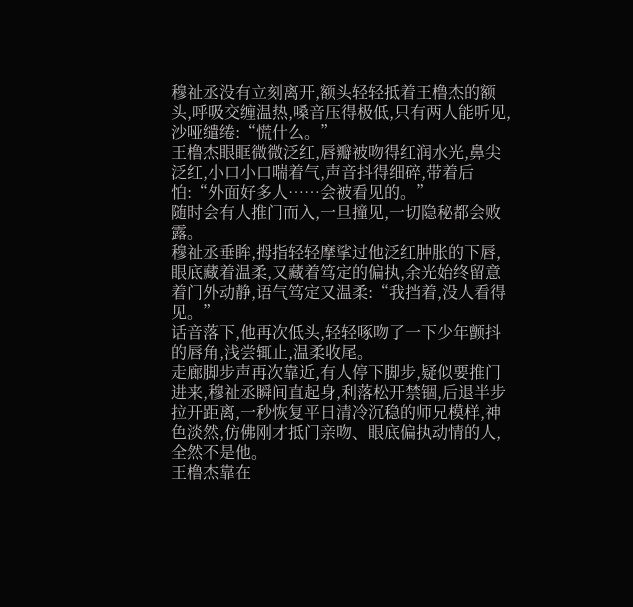穆祉丞没有立刻离开,额头轻轻抵着王橹杰的额头,呼吸交缠温热,嗓音压得极低,只有两人能听见,沙哑缱绻:“慌什么。”
王橹杰眼眶微微泛红,唇瓣被吻得红润水光,鼻尖泛红,小口小口喘着气,声音抖得细碎,带着后怕:“外面好多人……会被看见的。”
随时会有人推门而入,一旦撞见,一切隐秘都会败露。
穆祉丞垂眸,拇指轻轻摩挲过他泛红肿胀的下唇,眼底藏着温柔,又藏着笃定的偏执,余光始终留意着门外动静,语气笃定又温柔:“我挡着,没人看得见。”
话音落下,他再次低头,轻轻啄吻了一下少年颤抖的唇角,浅尝辄止,温柔收尾。
走廊脚步声再次靠近,有人停下脚步,疑似要推门进来,穆祉丞瞬间直起身,利落松开禁锢,后退半步拉开距离,一秒恢复平日清冷沉稳的师兄模样,神色淡然,仿佛刚才抵门亲吻、眼底偏执动情的人,全然不是他。
王橹杰靠在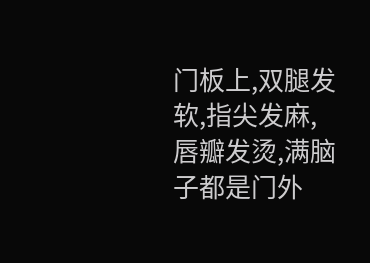门板上,双腿发软,指尖发麻,唇瓣发烫,满脑子都是门外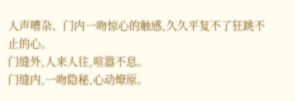人声嘈杂、门内一吻惊心的触感,久久平复不了狂跳不止的心。
门缝外,人来人往,喧嚣不息。
门缝内,一吻隐秘,心动燎原。